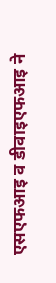एसएफआइ व डीवाइएफआइ ने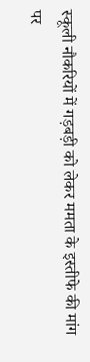स्कूली नौकरियों में गड़बड़ी को लेकर ममता के इस्तीफे की मांग पर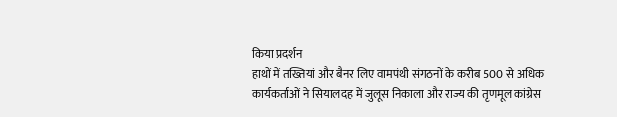किया प्रदर्शन
हाथों में तख्तियां और बैनर लिए वामपंथी संगठनों के करीब 500 से अधिक कार्यकर्ताओं ने सियालदह में जुलूस निकाला और राज्य की तृणमूल कांग्रेस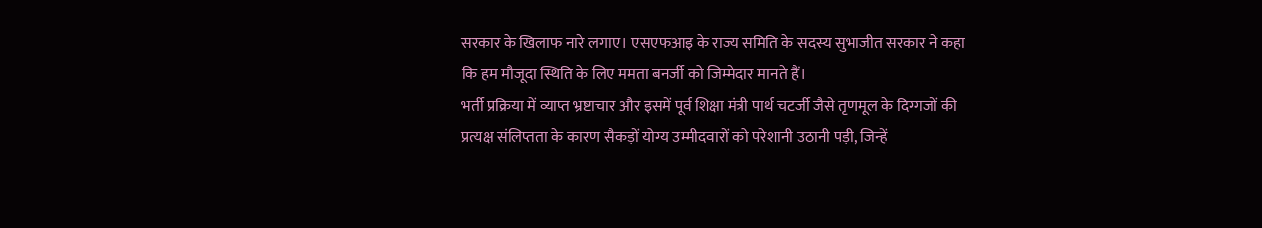सरकार के खिलाफ नारे लगाए। एसएफआइ के राज्य समिति के सदस्य सुभाजीत सरकार ने कहा कि हम मौजूदा स्थिति के लिए ममता बनर्जी को जिम्मेदार मानते हैं।
भर्ती प्रक्रिया में व्याप्त भ्रष्टाचार और इसमें पूर्व शिक्षा मंत्री पार्थ चटर्जी जैसे तृणमूल के दिग्गजों की प्रत्यक्ष संलिप्तता के कारण सैकड़ों योग्य उम्मीदवारों को परेशानी उठानी पड़ी, जिन्हें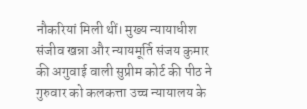नौकरियां मिली थीं। मुख्य न्यायाधीश संजीव खन्ना और न्यायमूर्ति संजय कुमार की अगुवाई वाली सुप्रीम कोर्ट की पीठ ने गुरुवार को कलकत्ता उच्च न्यायालय के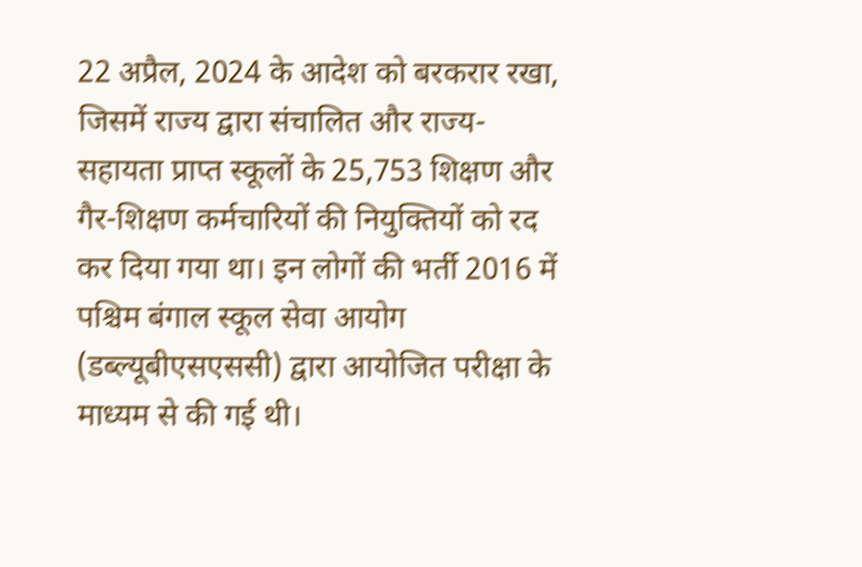22 अप्रैल, 2024 के आदेश को बरकरार रखा,
जिसमें राज्य द्वारा संचालित और राज्य-सहायता प्राप्त स्कूलों के 25,753 शिक्षण और गैर-शिक्षण कर्मचारियों की नियुक्तियों को रद कर दिया गया था। इन लोगों की भर्ती 2016 में पश्चिम बंगाल स्कूल सेवा आयोग (डब्ल्यूबीएसएससी) द्वारा आयोजित परीक्षा के माध्यम से की गई थी।